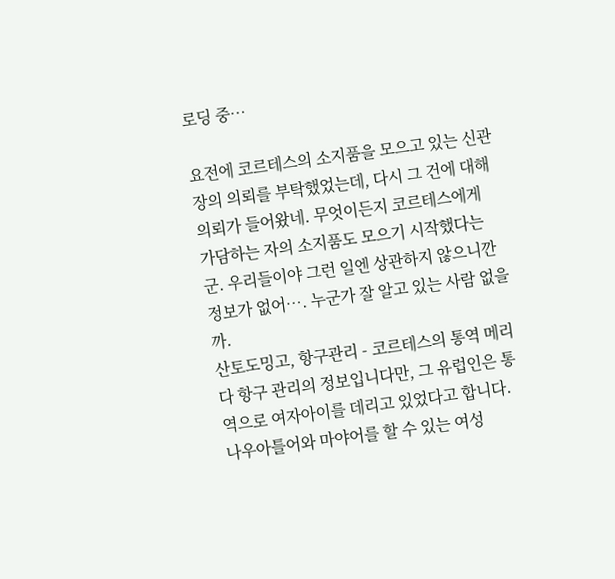로딩 중…

요전에 코르테스의 소지품을 모으고 있는 신관장의 의뢰를 부탁했었는데, 다시 그 건에 대해 의뢰가 들어왔네. 무엇이든지 코르테스에게 가담하는 자의 소지품도 모으기 시작했다는군. 우리들이야 그런 일엔 상관하지 않으니깐 정보가 없어…. 누군가 잘 알고 있는 사람 없을까.
산토도밍고, 항구관리 - 코르테스의 통역 메리다 항구 관리의 정보입니다만, 그 유럽인은 통역으로 여자아이를 데리고 있었다고 합니다. 나우아틀어와 마야어를 할 수 있는 여성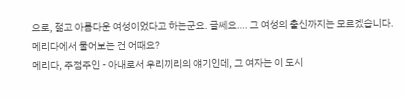으로, 젊고 아름다운 여성이었다고 하는군요. 글쎄요…. 그 여성의 출신까지는 모르겠습니다. 메리다에서 물어보는 건 어때요?
메리다, 주점주인 - 아내로서 우리끼리의 얘기인데, 그 여자는 이 도시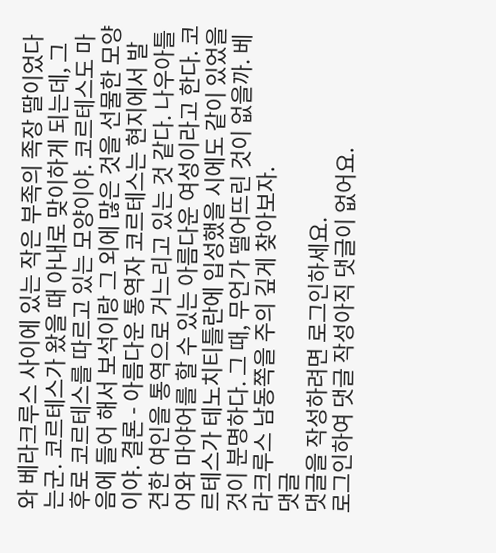와 베라크루스 사이에 있는 작은 부족의 족장 딸이었다는군. 코르테스가 왔을 때 아내로 맞이하게 되는데, 그 후로 코르테스를 따르고 있는 모양이야. 코르테스도 마음에 들어 해서 보석이랑 그 외에 많은 것을 선물한 모양이야. 결론 - 아름다운 통역자 코르테스는 현지에서 발견한 여인을 통역으로 거느리고 있는 것 같다. 나우아틀어와 마야어를 할 수 있는 아름다운 여성이라고 한다. 코르테스가 테노치티틀란에 입성했을 시에도 같이 있었을 것이 분명하다. 그 때, 무언가 떨어뜨린 것이 없을까. 베라크루스 남동쪽을 주의 깊게 찾아보자.
댓글
댓글을 작성하려면 로그인하세요.
로그인하여 댓글 작성아직 댓글이 없어요.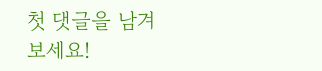첫 댓글을 남겨보세요!